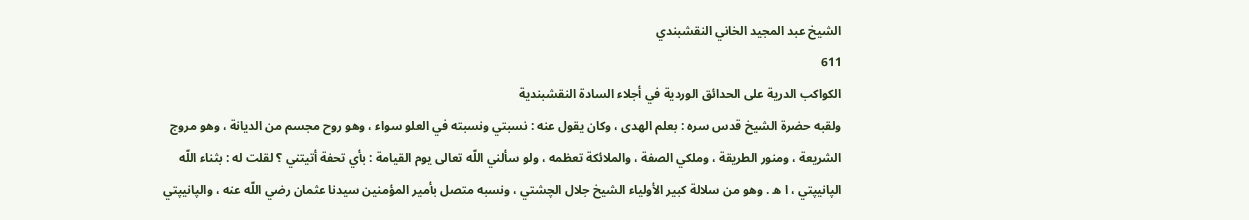الشيخ عبد المجيد الخاني النقشبندي
611
الكواكب الدرية على الحدائق الوردية في أجلاء السادة النقشبندية
ولقبه حضرة الشيخ قدس سره : بعلم الهدى ، وكان يقول عنه : نسبتي ونسبته في العلو سواء ، وهو روح مجسم من الديانة ، وهو مروج الشريعة ، ومنور الطريقة ، وملكي الصفة ، والملائكة تعظمه ، ولو سألني اللّه تعالى يوم القيامة : بأي تحفة أتيتني ؟ لقلت له : بثناء اللّه الپانيپتي ، ا ه . وهو من سلالة كبير الأولياء الشيخ جلال الچشتي ، ونسبه متصل بأمير المؤمنين سيدنا عثمان رضي اللّه عنه ، والپانيپتي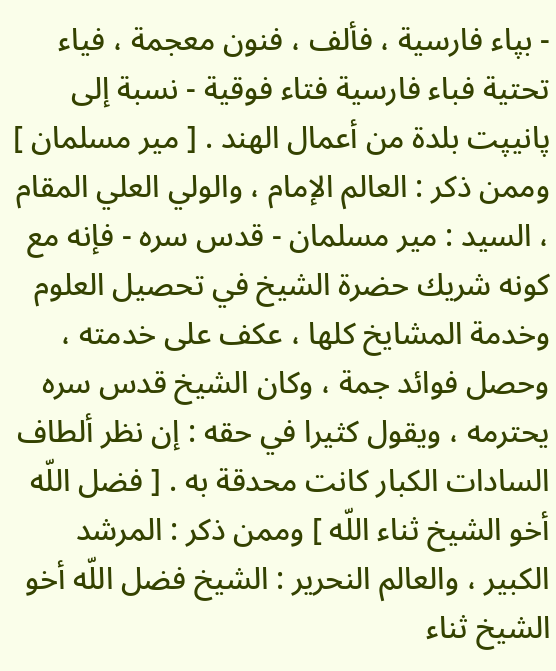- بپاء فارسية ، فألف ، فنون معجمة ، فياء تحتية فباء فارسية فتاء فوقية - نسبة إلى پانيپت بلدة من أعمال الهند . [ مير مسلمان ] وممن ذكر : العالم الإمام ، والولي العلي المقام ، السيد : مير مسلمان - قدس سره - فإنه مع كونه شريك حضرة الشيخ في تحصيل العلوم وخدمة المشايخ كلها ، عكف على خدمته ، وحصل فوائد جمة ، وكان الشيخ قدس سره يحترمه ، ويقول كثيرا في حقه : إن نظر ألطاف السادات الكبار كانت محدقة به . [ فضل اللّه أخو الشيخ ثناء اللّه ] وممن ذكر : المرشد الكبير ، والعالم النحرير : الشيخ فضل اللّه أخو الشيخ ثناء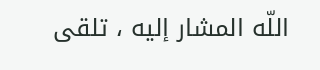اللّه المشار إليه ، تلقى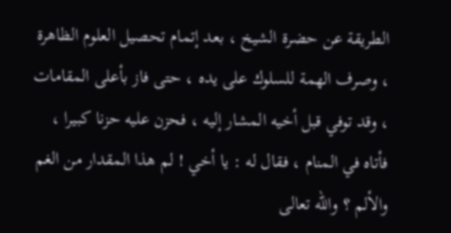الطريقة عن حضرة الشيخ ، بعد إتمام تحصيل العلوم الظاهرة ، وصرف الهمة للسلوك على يده ، حتى فاز بأعلى المقامات ، وقد توفي قبل أخيه المشار إليه ، فحزن عليه حزنا كبيرا ، فأتاه في المنام ، فقال له : يا أخي ! لم هذا المقدار من الغم والألم ؟ واللّه تعالى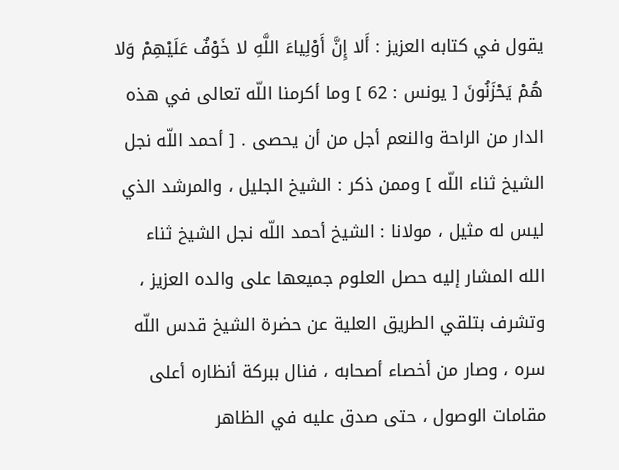يقول في كتابه العزيز : أَلا إِنَّ أَوْلِياءَ اللَّهِ لا خَوْفٌ عَلَيْهِمْ وَلا هُمْ يَحْزَنُونَ [ يونس : 62 ] وما أكرمنا اللّه تعالى في هذه الدار من الراحة والنعم أجل من أن يحصى . [ أحمد اللّه نجل الشيخ ثناء اللّه ] وممن ذكر : الشيخ الجليل ، والمرشد الذي ليس له مثيل ، مولانا : الشيخ أحمد اللّه نجل الشيخ ثناء الله المشار إليه حصل العلوم جميعها على والده العزيز ، وتشرف بتلقي الطريق العلية عن حضرة الشيخ قدس اللّه سره ، وصار من أخصاء أصحابه ، فنال ببركة أنظاره أعلى مقامات الوصول ، حتى صدق عليه في الظاهر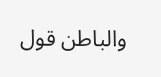والباطن قول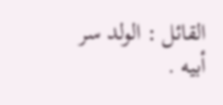القائل : الولد سر أبيه .